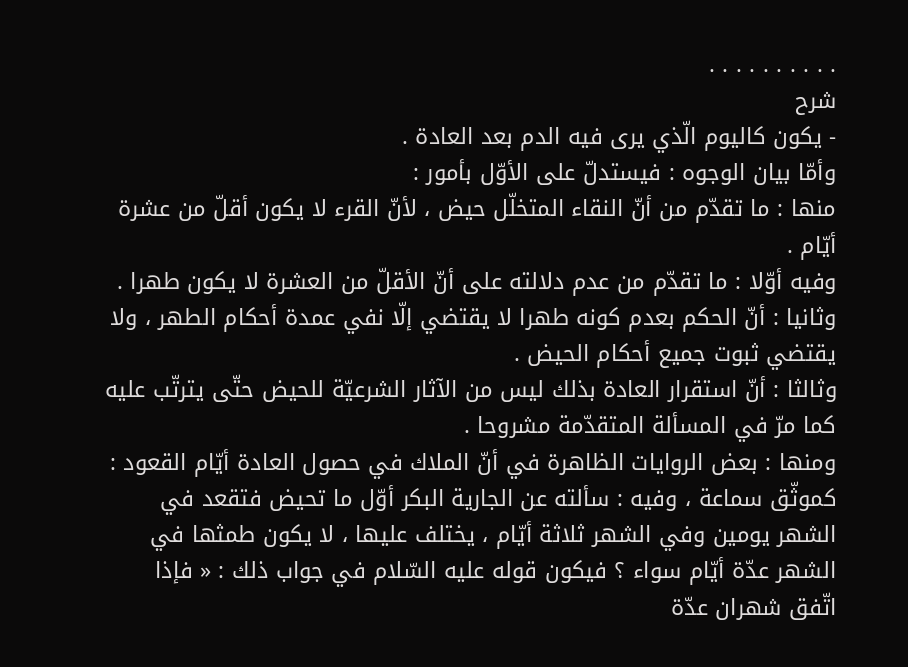. . . . . . . . . .
شرح
- يكون كاليوم الّذي يرى فيه الدم بعد العادة .
وأمّا بيان الوجوه : فيستدلّ على الأوّل بأمور :
منها : ما تقدّم من أنّ النقاء المتخلّل حيض ، لأنّ القرء لا يكون أقلّ من عشرة أيّام .
وفيه أوّلا : ما تقدّم من عدم دلالته على أنّ الأقلّ من العشرة لا يكون طهرا .
وثانيا : أنّ الحكم بعدم كونه طهرا لا يقتضي إلّا نفي عمدة أحكام الطهر ، ولا يقتضي ثبوت جميع أحكام الحيض .
وثالثا : أنّ استقرار العادة بذلك ليس من الآثار الشرعيّة للحيض حتّى يترتّب عليه كما مرّ في المسألة المتقدّمة مشروحا .
ومنها : بعض الروايات الظاهرة في أنّ الملاك في حصول العادة أيّام القعود :
كموثّق سماعة ، وفيه : سألته عن الجارية البكر أوّل ما تحيض فتقعد في الشهر يومين وفي الشهر ثلاثة أيّام ، يختلف عليها ، لا يكون طمثها في الشهر عدّة أيّام سواء ؟ فيكون قوله عليه السّلام في جواب ذلك : « فإذا اتّفق شهران عدّة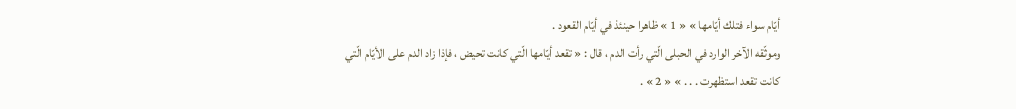أيّام سواء فتلك أيّامها » « 1 » ظاهرا حينئذ في أيّام القعود .
وموثّقه الآخر الوارد في الحبلى الّتي رأت الدم ، قال : « تقعد أيّامها الّتي كانت تحيض ، فإذا زاد الدم على الأيّام الّتي كانت تقعد استظهرت . . . » « 2 » .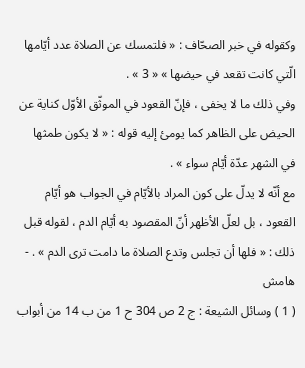وكقوله في خبر الصحّاف : « فلتمسك عن الصلاة عدد أيّامها الّتي كانت تقعد في حيضها » « 3 » .
وفي ذلك ما لا يخفى ، فإنّ القعود في الموثّق الأوّل كناية عن الحيض على الظاهر كما يومئ إليه قوله : « لا يكون طمثها في الشهر عدّة أيّام سواء » .
مع أنّه لا يدلّ على كون المراد بالأيّام في الجواب هو أيّام القعود ، بل لعلّ الأظهر أنّ المقصود به أيّام الدم ، لقوله قبل ذلك : « فلها أن تجلس وتدع الصلاة ما دامت ترى الدم » . -
هامش
( 1 ) وسائل الشيعة : ج 2 ص 304 ح 1 من ب 14 من أبواب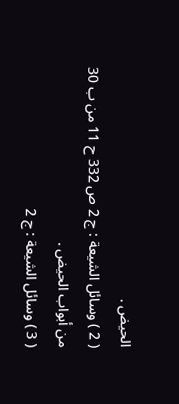الحيض .
( 2 ) وسائل الشيعة : ج 2 ص 332 ح 11 من ب 30 من أبواب الحيض .
( 3 ) وسائل الشيعة : ج 2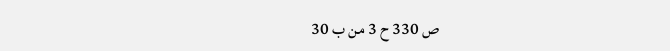ص 330 ح 3 من ب 30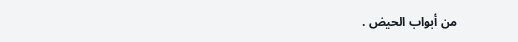من أبواب الحيض .